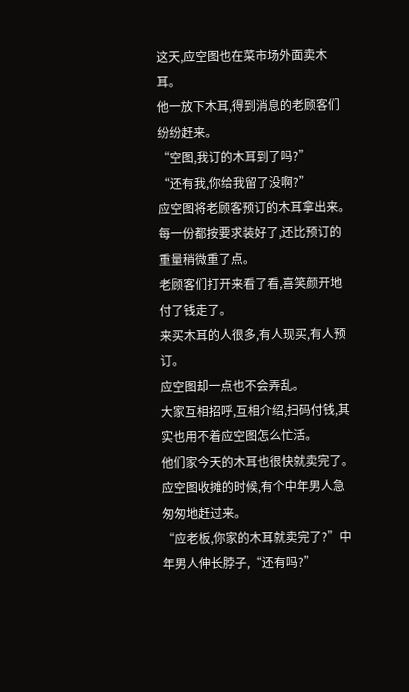这天,应空图也在菜市场外面卖木耳。
他一放下木耳,得到消息的老顾客们纷纷赶来。
“空图,我订的木耳到了吗?”
“还有我,你给我留了没啊?”
应空图将老顾客预订的木耳拿出来。
每一份都按要求装好了,还比预订的重量稍微重了点。
老顾客们打开来看了看,喜笑颜开地付了钱走了。
来买木耳的人很多,有人现买,有人预订。
应空图却一点也不会弄乱。
大家互相招呼,互相介绍,扫码付钱,其实也用不着应空图怎么忙活。
他们家今天的木耳也很快就卖完了。
应空图收摊的时候,有个中年男人急匆匆地赶过来。
“应老板,你家的木耳就卖完了?”中年男人伸长脖子,“还有吗?”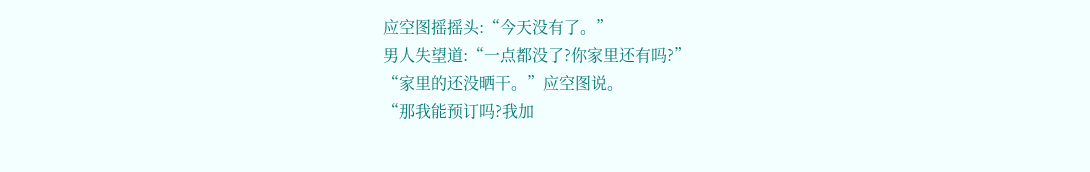应空图摇摇头:“今天没有了。”
男人失望道:“一点都没了?你家里还有吗?”
“家里的还没晒干。”应空图说。
“那我能预订吗?我加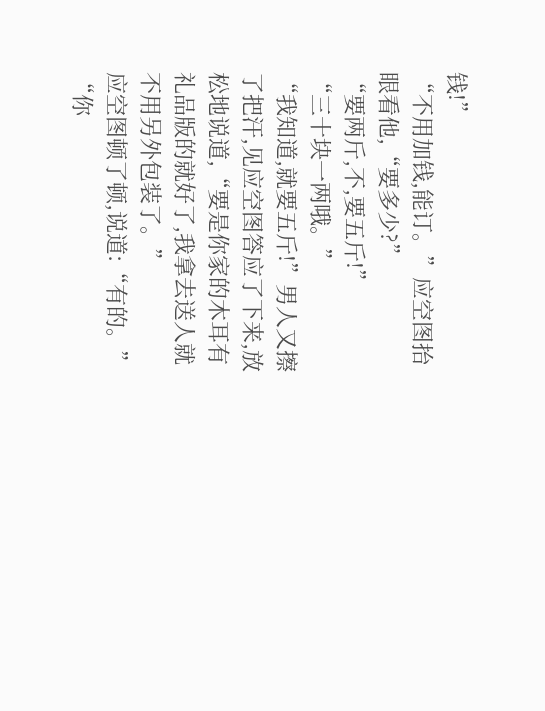钱!”
“不用加钱,能订。”应空图抬眼看他,“要多少?”
“要两斤,不,要五斤!”
“三十块一两哦。”
“我知道,就要五斤!”男人又擦了把汗,见应空图答应了下来,放松地说道,“要是你家的木耳有礼品版的就好了,我拿去送人就不用另外包装了。”
应空图顿了顿,说道:“有的。”
“你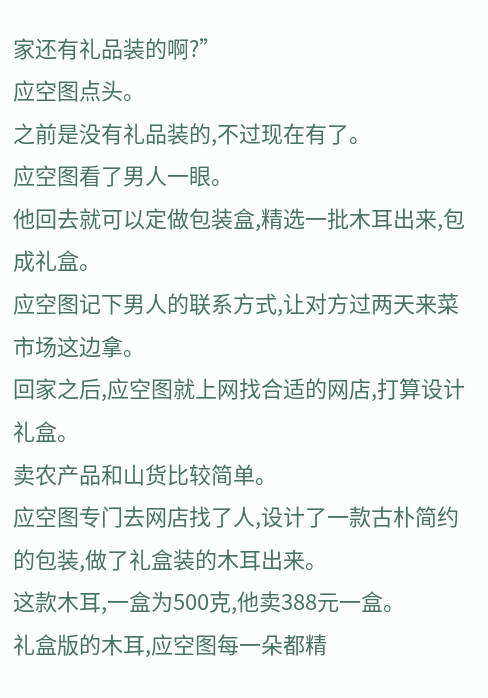家还有礼品装的啊?”
应空图点头。
之前是没有礼品装的,不过现在有了。
应空图看了男人一眼。
他回去就可以定做包装盒,精选一批木耳出来,包成礼盒。
应空图记下男人的联系方式,让对方过两天来菜市场这边拿。
回家之后,应空图就上网找合适的网店,打算设计礼盒。
卖农产品和山货比较简单。
应空图专门去网店找了人,设计了一款古朴简约的包装,做了礼盒装的木耳出来。
这款木耳,一盒为500克,他卖388元一盒。
礼盒版的木耳,应空图每一朵都精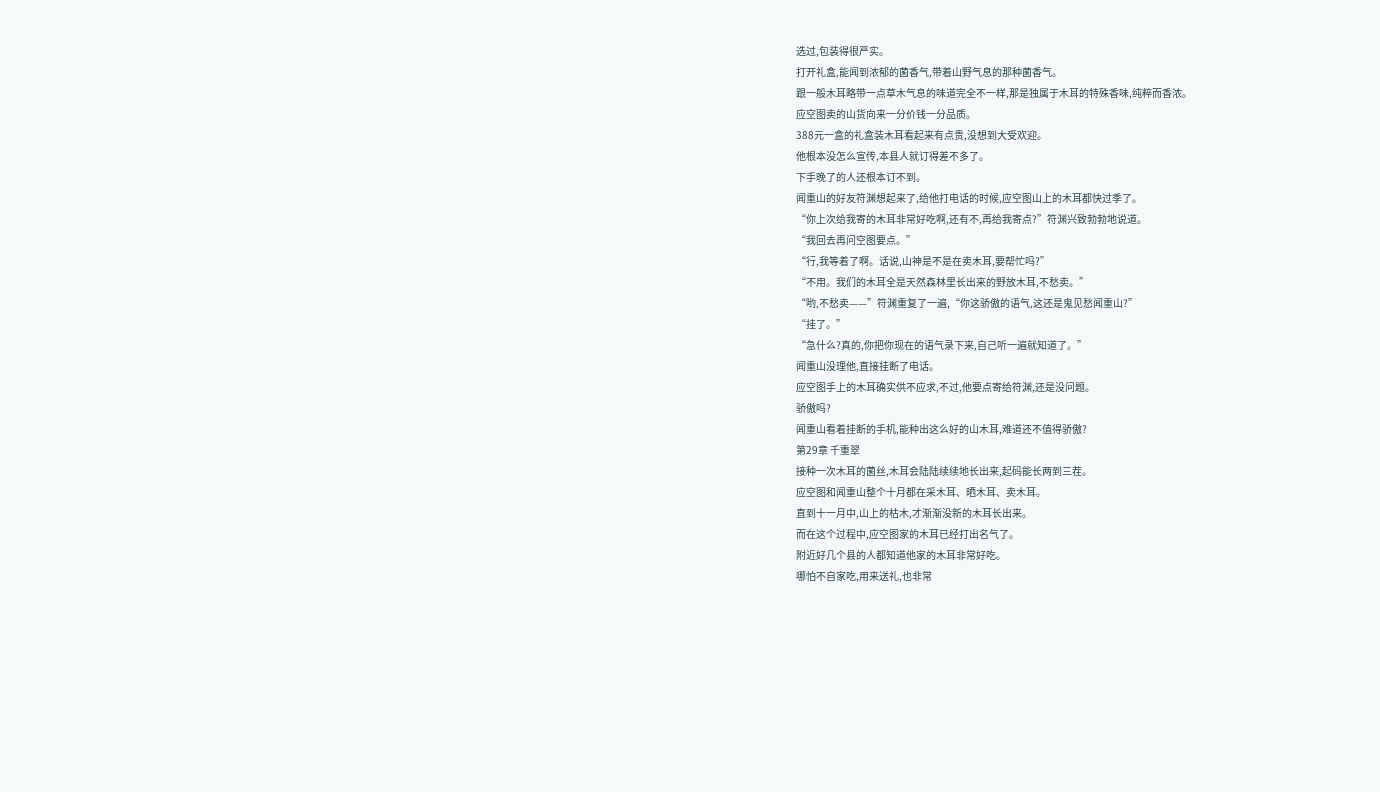选过,包装得很严实。
打开礼盒,能闻到浓郁的菌香气,带着山野气息的那种菌香气。
跟一般木耳略带一点草木气息的味道完全不一样,那是独属于木耳的特殊香味,纯粹而香浓。
应空图卖的山货向来一分价钱一分品质。
388元一盒的礼盒装木耳看起来有点贵,没想到大受欢迎。
他根本没怎么宣传,本县人就订得差不多了。
下手晚了的人还根本订不到。
闻重山的好友符渊想起来了,给他打电话的时候,应空图山上的木耳都快过季了。
“你上次给我寄的木耳非常好吃啊,还有不,再给我寄点?”符渊兴致勃勃地说道。
“我回去再问空图要点。”
“行,我等着了啊。话说,山神是不是在卖木耳,要帮忙吗?”
“不用。我们的木耳全是天然森林里长出来的野放木耳,不愁卖。”
“哟,不愁卖——”符渊重复了一遍,“你这骄傲的语气,这还是鬼见愁闻重山?”
“挂了。”
“急什么?真的,你把你现在的语气录下来,自己听一遍就知道了。”
闻重山没理他,直接挂断了电话。
应空图手上的木耳确实供不应求,不过,他要点寄给符渊,还是没问题。
骄傲吗?
闻重山看着挂断的手机,能种出这么好的山木耳,难道还不值得骄傲?
第29章 千重翠
接种一次木耳的菌丝,木耳会陆陆续续地长出来,起码能长两到三茬。
应空图和闻重山整个十月都在采木耳、晒木耳、卖木耳。
直到十一月中,山上的枯木,才渐渐没新的木耳长出来。
而在这个过程中,应空图家的木耳已经打出名气了。
附近好几个县的人都知道他家的木耳非常好吃。
哪怕不自家吃,用来送礼,也非常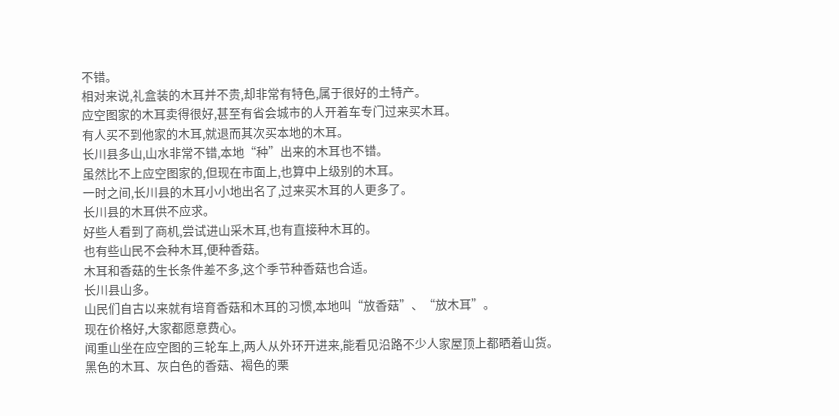不错。
相对来说,礼盒装的木耳并不贵,却非常有特色,属于很好的土特产。
应空图家的木耳卖得很好,甚至有省会城市的人开着车专门过来买木耳。
有人买不到他家的木耳,就退而其次买本地的木耳。
长川县多山,山水非常不错,本地“种”出来的木耳也不错。
虽然比不上应空图家的,但现在市面上,也算中上级别的木耳。
一时之间,长川县的木耳小小地出名了,过来买木耳的人更多了。
长川县的木耳供不应求。
好些人看到了商机,尝试进山采木耳,也有直接种木耳的。
也有些山民不会种木耳,便种香菇。
木耳和香菇的生长条件差不多,这个季节种香菇也合适。
长川县山多。
山民们自古以来就有培育香菇和木耳的习惯,本地叫“放香菇”、“放木耳”。
现在价格好,大家都愿意费心。
闻重山坐在应空图的三轮车上,两人从外环开进来,能看见沿路不少人家屋顶上都晒着山货。
黑色的木耳、灰白色的香菇、褐色的栗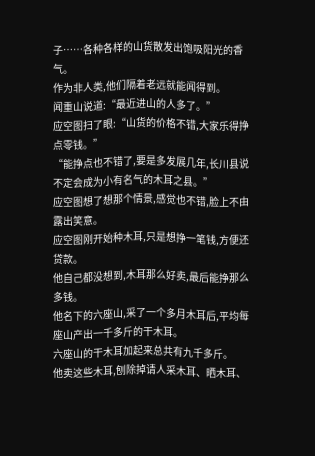子……各种各样的山货散发出饱吸阳光的香气。
作为非人类,他们隔着老远就能闻得到。
闻重山说道:“最近进山的人多了。”
应空图扫了眼:“山货的价格不错,大家乐得挣点零钱。”
“能挣点也不错了,要是多发展几年,长川县说不定会成为小有名气的木耳之县。”
应空图想了想那个情景,感觉也不错,脸上不由露出笑意。
应空图刚开始种木耳,只是想挣一笔钱,方便还贷款。
他自己都没想到,木耳那么好卖,最后能挣那么多钱。
他名下的六座山,采了一个多月木耳后,平均每座山产出一千多斤的干木耳。
六座山的干木耳加起来总共有九千多斤。
他卖这些木耳,刨除掉请人采木耳、晒木耳、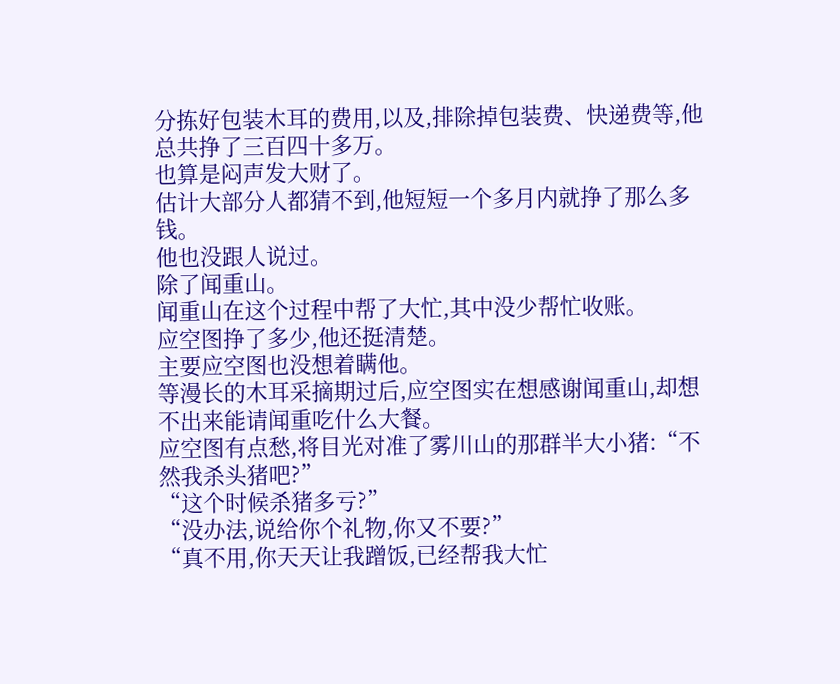分拣好包装木耳的费用,以及,排除掉包装费、快递费等,他总共挣了三百四十多万。
也算是闷声发大财了。
估计大部分人都猜不到,他短短一个多月内就挣了那么多钱。
他也没跟人说过。
除了闻重山。
闻重山在这个过程中帮了大忙,其中没少帮忙收账。
应空图挣了多少,他还挺清楚。
主要应空图也没想着瞒他。
等漫长的木耳采摘期过后,应空图实在想感谢闻重山,却想不出来能请闻重吃什么大餐。
应空图有点愁,将目光对准了雾川山的那群半大小猪:“不然我杀头猪吧?”
“这个时候杀猪多亏?”
“没办法,说给你个礼物,你又不要?”
“真不用,你天天让我蹭饭,已经帮我大忙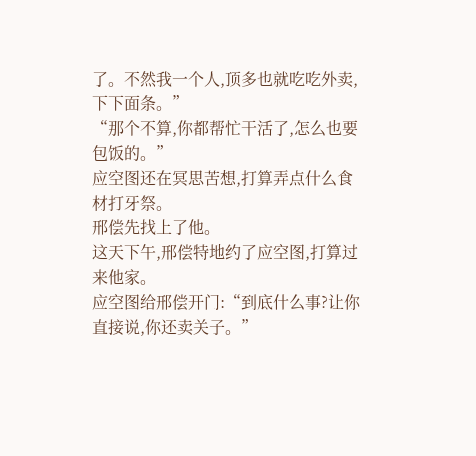了。不然我一个人,顶多也就吃吃外卖,下下面条。”
“那个不算,你都帮忙干活了,怎么也要包饭的。”
应空图还在冥思苦想,打算弄点什么食材打牙祭。
邢偿先找上了他。
这天下午,邢偿特地约了应空图,打算过来他家。
应空图给邢偿开门:“到底什么事?让你直接说,你还卖关子。”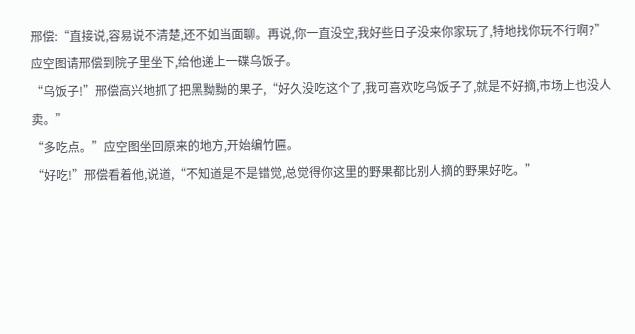邢偿:“直接说,容易说不清楚,还不如当面聊。再说,你一直没空,我好些日子没来你家玩了,特地找你玩不行啊?”
应空图请邢偿到院子里坐下,给他递上一碟乌饭子。
“乌饭子!”邢偿高兴地抓了把黑黝黝的果子,“好久没吃这个了,我可喜欢吃乌饭子了,就是不好摘,市场上也没人卖。”
“多吃点。”应空图坐回原来的地方,开始编竹匾。
“好吃!”邢偿看着他,说道,“不知道是不是错觉,总觉得你这里的野果都比别人摘的野果好吃。”